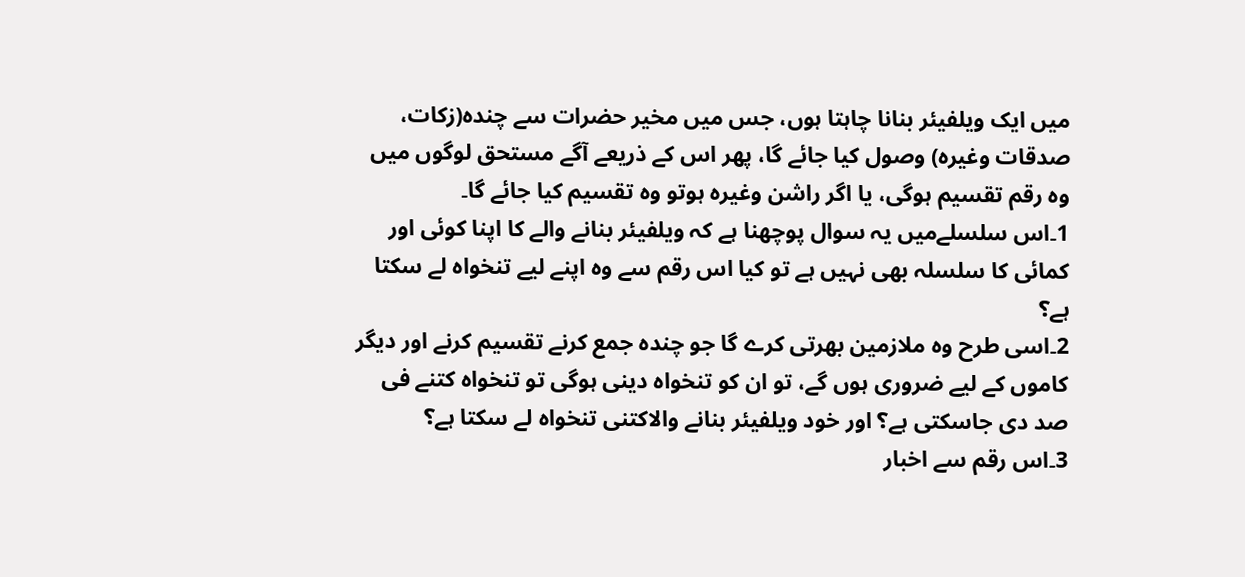میں ایک ویلفیئر بنانا چاہتا ہوں، جس میں مخیر حضرات سے چندہ(زکات، صدقات وغیرہ) وصول کیا جائے گا، پھر اس کے ذریعے آگے مستحق لوگوں میں وہ رقم تقسیم ہوگی، یا اگر راشن وغیرہ ہوتو وہ تقسیم کیا جائے گا۔
1۔اس سلسلےمیں یہ سوال پوچھنا ہے کہ ویلفیئر بنانے والے کا اپنا کوئی اور کمائی کا سلسلہ بھی نہیں ہے تو کیا اس رقم سے وہ اپنے لیے تنخواہ لے سکتا ہے؟
2۔اسی طرح وہ ملازمین بھرتی کرے گا جو چندہ جمع کرنے تقسیم کرنے اور دیگر کاموں کے لیے ضروری ہوں گے، تو ان کو تنخواہ دینی ہوگی تو تنخواہ کتنے فی صد دی جاسکتی ہے؟ اور خود ویلفیئر بنانے والاکتنی تنخواہ لے سکتا ہے؟
3۔اس رقم سے اخبار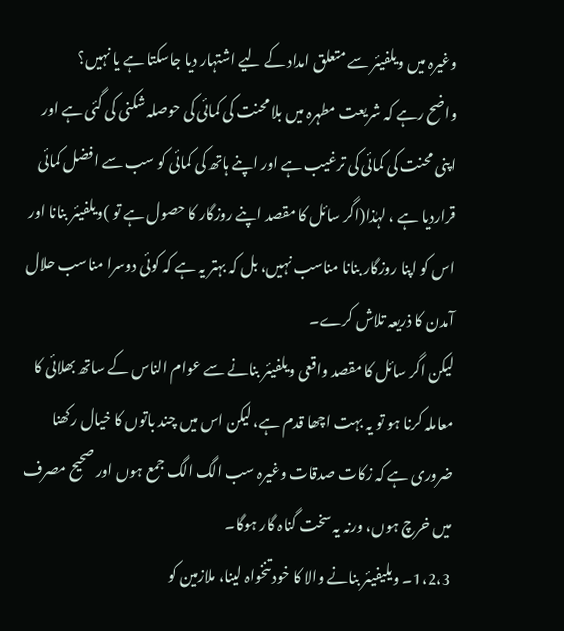وغیرہ میں ویلفیئر سے متعلق امداد کے لیے اشتہار دیا جاسکتا ہے یا نہیں؟
واضح رہے کہ شریعت مطہرہ میں بلا محنت کی کمائی کی حوصلہ شکنی کی گئی ہے اور اپنی محنت کی کمائی کی ترغیب ہے اور اپنے ہاتھ کی کمائی کو سب سے افضل کمائی قراردیا ہے ، لہٰذا(اگر سائل کا مقصد اپنے روزگار کا حصول ہے تو )ویلفیئر بنانا اور اس کو اپنا روزگار بنانا مناسب نہیں، بل کہ بہتر یہ ہے کہ کوئی دوسرا مناسب حلال آمدن کا ذریعہ تلاش کرے۔
لیکن اگر سائل کا مقصد واقعی ویلفیئر بنانے سے عوام الناس کے ساتھ بھلائی کا معاملہ کرنا ہو تو یہ بہت اچھا قدم ہے، لیکن اس میں چند باتوں کا خیال رکھنا ضروری ہے کہ زکات صدقات وغیرہ سب الگ الگ جمع ہوں اور صحیح مصرف میں خرچ ہوں، ورنہ یہ سخت گناہ گار ہوگا۔
1،2،3۔ ویلیفیئر بنانے والا کا خود تنخواہ لینا، ملازمین کو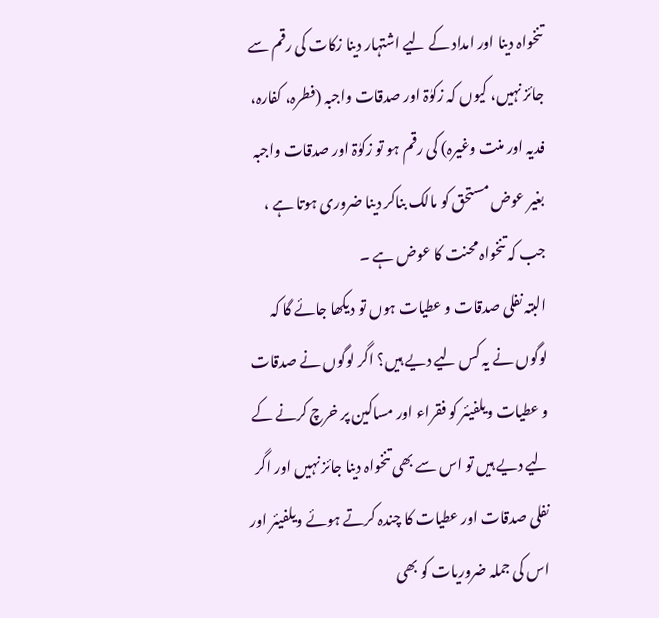تنخواہ دینا اور امداد کے لیے اشتہار دینا زکات کی رقم سے جائز نہیں، کیوں کہ زکوٰۃ اور صدقات واجبہ (فطرہ، کفارہ، فدیہ اور منت وغیرہ) کی رقم ہو تو زکوٰۃ اور صدقات واجبہ بغیر عوض مستحق کو مالک بناکر دینا ضروری ہوتا ہے ، جب کہ تنخواہ محنت کا عوض ہے ۔
البتہ نفلی صدقات و عطیات ہوں تو دیکھا جائے گا کہ لوگوں نے یہ کس لیے دیے ہیں؟ اگر لوگوں نے صدقات و عطیات ویلفیئر کو فقراء اور مساکین پر خرچ کرنے کے لیے دیے ہیں تو اس سے بھی تنخواہ دینا جائز نہیں اور اگر نفلی صدقات اور عطیات کا چندہ کرتے ہوئے ویلفیئر اور اس کی جملہ ضروریات کو بھی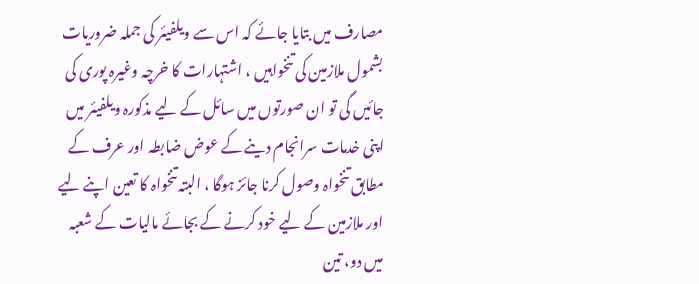مصارف میں بتایا جائے کہ اس سے ویلفیئر کی جملہ ضروریات بشمول ملازمین کی تنخواہیں ، اشتہارات کا خرچہ وغیرہ پوری کی جائیں گی تو ان صورتوں میں سائل کے لیے مذکورہ ویلفیئر میں اپنی خدمات سرانجام دینے کے عوض ضابطہ اور عرف کے مطابق تنخواہ وصول کرنا جائز ہوگا ، البتہ تنخواہ کا تعین اپنے لیے اور ملازمین کے لیے خود کرنے کے بجائے مالیات کے شعبہ میں دو، تین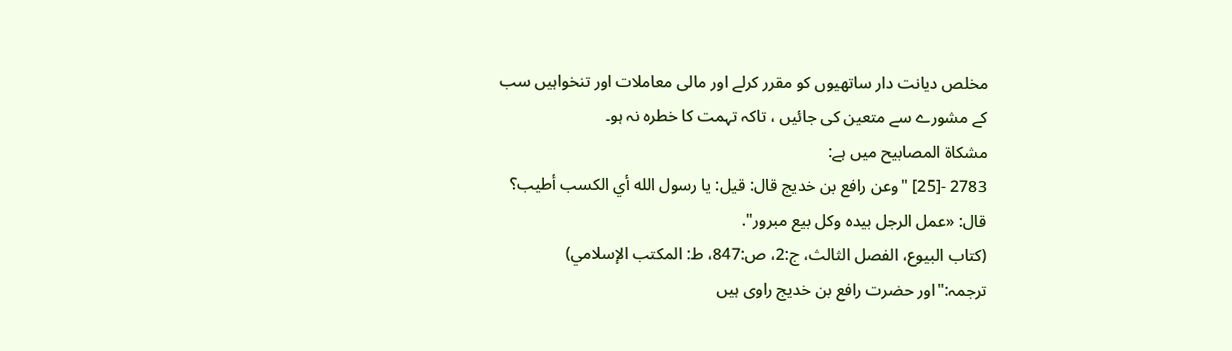مخلص دیانت دار ساتھیوں کو مقرر کرلے اور مالی معاملات اور تنخواہیں سب کے مشورے سے متعین کی جائیں ، تاکہ تہمت کا خطرہ نہ ہو۔
مشکاۃ المصابیح میں ہے:
2783 -[25] "وعن رافع بن خديج قال: قيل: يا رسول الله أي الكسب أطيب؟ قال: «عمل الرجل بيده وكل بيع مبرور".
(كتاب البيوع، الفصل الثالث، ج:2، ص:847، ط: المكتب الإسلامي)
ترجمہ:"اور حضرت رافع بن خدیج راوی ہیں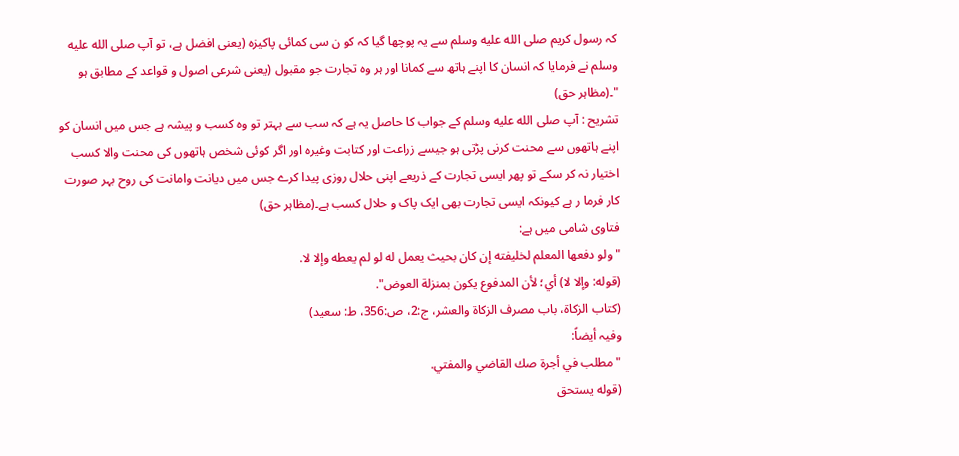کہ رسول کریم صلى الله عليه وسلم سے یہ پوچھا گیا کہ کو ن سی کمائی پاکیزہ (یعنی افضل ہے، تو آپ صلى الله عليه وسلم نے فرمایا کہ انسان کا اپنے ہاتھ سے کمانا اور ہر وہ تجارت جو مقبول (یعنی شرعی اصول و قواعد کے مطابق ہو "۔(مظاہر حق)
تشریح : آپ صلى الله عليه وسلم کے جواب کا حاصل یہ ہے کہ سب سے بہتر تو وہ کسب و پیشہ ہے جس میں انسان کو اپنے ہاتھوں سے محنت کرنی پڑتی ہو جیسے زراعت اور کتابت وغیرہ اور اگر کوئی شخص ہاتھوں کی محنت والا کسب اختیار نہ کر سکے تو پھر ایسی تجارت کے ذریعے اپنی حلال روزی پیدا کرے جس میں دیانت وامانت کی روح بہر صورت کار فرما ر ہے کیونکہ ایسی تجارت بھی ایک پاک و حلال کسب ہے۔(مظاہر حق)
فتاوی شامی میں ہے:
"ولو دفعها المعلم لخليفته إن كان بحيث يعمل له لو لم يعطه وإلا لا.
(قوله: وإلا لا) أي؛ لأن المدفوع يكون بمنزلة العوض".
(كتاب الزكاة، باب مصرف الزكاة والعشر، ج:2، ص:356، ط: سعيد)
وفیہ أیضاً:
"مطلب في أجرة صك القاضي والمفتي.
(قوله يستحق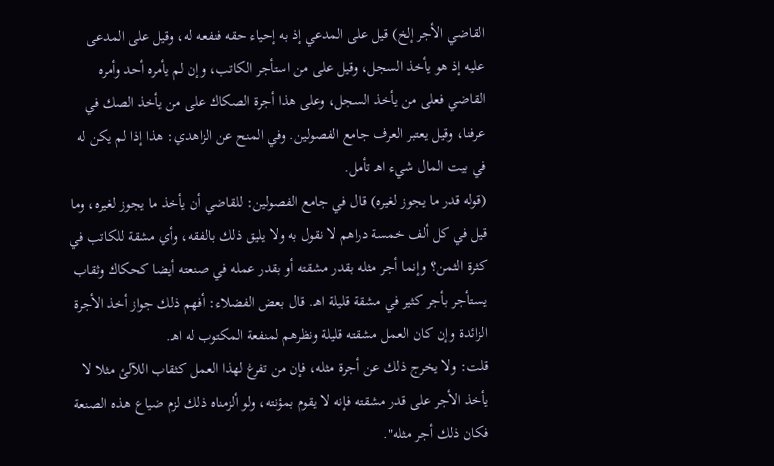القاضي الأجر إلخ) قيل على المدعي إذ به إحياء حقه فنفعه له، وقيل على المدعى عليه إذ هو يأخذ السجل، وقيل على من استأجر الكاتب، وإن لم يأمره أحد وأمره القاضي فعلى من يأخذ السجل، وعلى هذا أجرة الصكاك على من يأخذ الصك في عرفنا، وقيل يعتبر العرف جامع الفصولين. وفي المنح عن الزاهدي: هذا إذا لم يكن له في بيت المال شيء اهـ تأمل.
(قوله قدر ما يجوز لغيره) قال في جامع الفصولين: للقاضي أن يأخذ ما يجوز لغيره، وما قيل في كل ألف خمسة دراهم لا نقول به ولا يليق ذلك بالفقه، وأي مشقة للكاتب في كثرة الثمن؟ وإنما أجر مثله بقدر مشقته أو بقدر عمله في صنعته أيضا كحكاك وثقاب يستأجر بأجر كثير في مشقة قليلة اهـ. قال بعض الفضلاء: أفهم ذلك جواز أخذ الأجرة الزائدة وإن كان العمل مشقته قليلة ونظرهم لمنفعة المكتوب له اهـ.
قلت: ولا يخرج ذلك عن أجرة مثله، فإن من تفرغ لهذا العمل كثقاب اللآلئ مثلا لا يأخذ الأجر على قدر مشقته فإنه لا يقوم بمؤنته، ولو ألزمناه ذلك لزم ضياع هذه الصنعة فكان ذلك أجر مثله".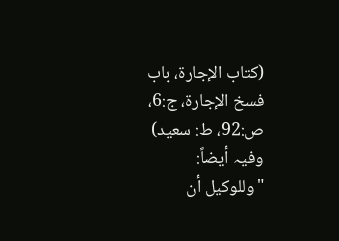(كتاب الإجارة، باب فسخ الإجارة، ج:6، ص:92، ط: سعيد)
وفیہ أیضاً:
"وللوكيل أن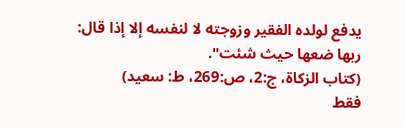يدفع لولده الفقير وزوجته لا لنفسه إلا إذا قال: ربها ضعها حيث شئت".
(كتاب الزكاة، ج:2، ص:269، ط: سعيد)
فقط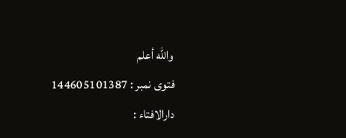والله أعلم
فتوی نمبر : 144605101387
دارالافتاء :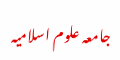جامعہ علوم اسلامیہ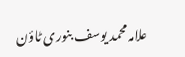علامہ محمد یوسف بنوری ٹاؤن